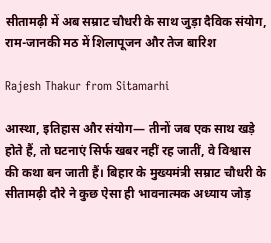सीतामढ़ी में अब सम्राट चौधरी के साथ जुड़ा दैविक संयोग, राम-जानकी मठ में शिलापूजन और तेज बारिश

Rajesh Thakur from Sitamarhi

आस्था, इतिहास और संयोग— तीनों जब एक साथ खड़े होते हैं, तो घटनाएं सिर्फ खबर नहीं रह जातीं, वे विश्वास की कथा बन जाती हैं। बिहार के मुख्यमंत्री सम्राट चौधरी के सीतामढ़ी दौरे ने कुछ ऐसा ही भावनात्मक अध्याय जोड़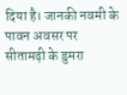दिया है। जानकी नवमी के पावन अवसर पर सीतामढ़ी के डुमरा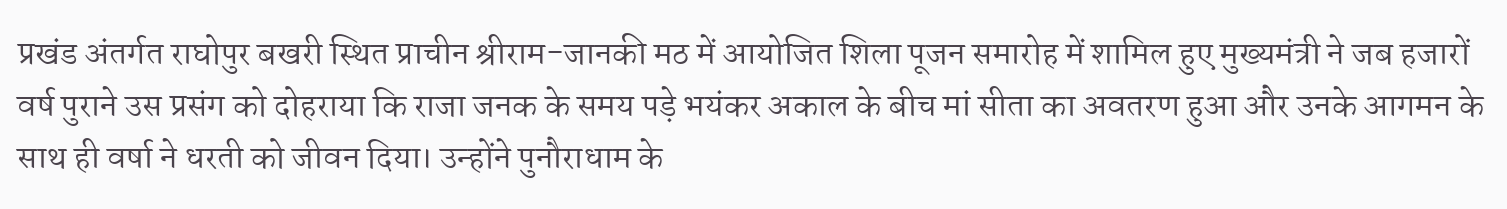प्रखंड अंतर्गत राघोपुर बखरी स्थित प्राचीन श्रीराम-जानकी मठ में आयोजित शिला पूजन समारोह में शामिल हुए मुख्यमंत्री ने जब हजारों वर्ष पुराने उस प्रसंग को दोहराया कि राजा जनक के समय पड़े भयंकर अकाल के बीच मां सीता का अवतरण हुआ और उनके आगमन के साथ ही वर्षा ने धरती को जीवन दिया। उन्होंने पुनौराधाम के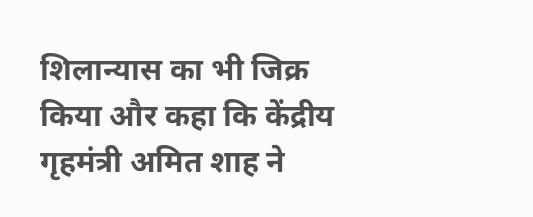शिलान्यास का भी जिक्र किया और कहा कि केंद्रीय गृहमंत्री अमित शाह ने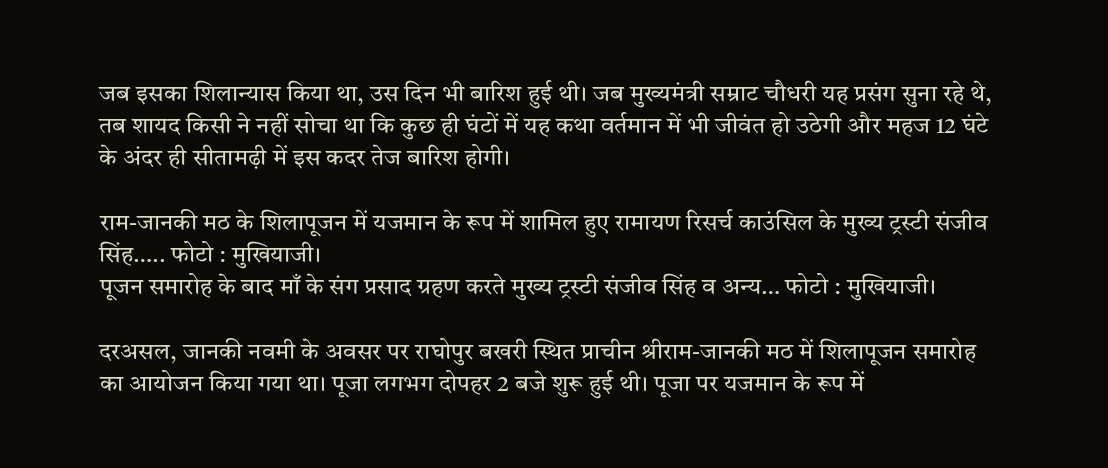जब इसका शिलान्यास किया था, उस दिन भी बारिश हुई थी। जब मुख्यमंत्री सम्राट चौधरी यह प्रसंग सुना रहे थे, तब शायद किसी ने नहीं सोचा था कि कुछ ही घंटों में यह कथा वर्तमान में भी जीवंत हो उठेगी और महज 12 घंटे के अंदर ही सीतामढ़ी में इस कदर तेज बारिश होगी।

राम-जानकी मठ के शिलापूजन में यजमान के रूप में शामिल हुए रामायण रिसर्च काउंसिल के मुख्य ट्रस्टी संजीव सिंह….. फोटो : मुखियाजी।
पूजन समारोह के बाद माँ के संग प्रसाद ग्रहण करते मुख्य ट्रस्टी संजीव सिंह व अन्य… फोटो : मुखियाजी।

दरअसल, जानकी नवमी के अवसर पर राघोपुर बखरी स्थित प्राचीन श्रीराम-जानकी मठ में शिलापूजन समारोह का आयोजन किया गया था। पूजा लगभग दोपहर 2 बजे शुरू हुई थी। पूजा पर यजमान के रूप में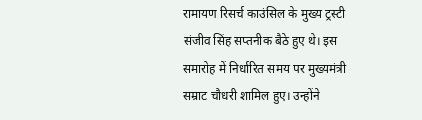रामायण रिसर्च काउंसिल के मुख्य ट्रस्टी संजीव सिंह सप्तनीक बैठे हुए थे। इस समारोह में निर्धारित समय पर मुख्यमंत्री सम्राट चौधरी शामिल हुए। उन्होंने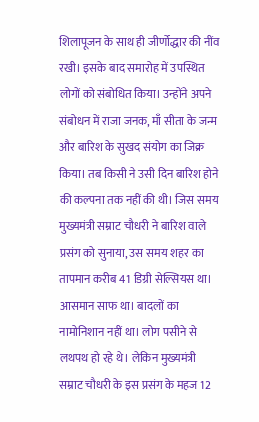शिलापूजन के साथ ही जीर्णोद्धार की नींव रखी। इसके बाद समारोह में उपस्थित लोगों को संबोधित किया। उन्होंने अपने संबोधन में राजा जनक, माँ सीता के जन्म और बारिश के सुखद संयोग का जिक्र किया। तब किसी ने उसी दिन बारिश होने की कल्पना तक नहीं की थी। जिस समय मुख्यमंत्री सम्राट चौधरी ने बारिश वाले प्रसंग को सुनाया, उस समय शहर का तापमान करीब 41 डिग्री सेल्सियस था। आसमान साफ था। बादलों का नामोनिशान नहीं था। लोग पसीने से लथपथ हो रहे थे। लेकिन मुख्यमंत्री सम्राट चौधरी के इस प्रसंग के महज 12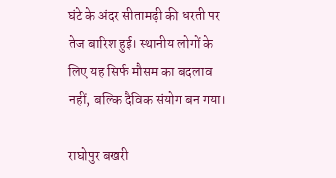घंटे के अंदर सीतामढ़ी की धरती पर तेज बारिश हुई। स्थानीय लोगों के लिए यह सिर्फ मौसम का बदलाव नहीं, बल्कि दैविक संयोग बन गया।

राघोपुर बखरी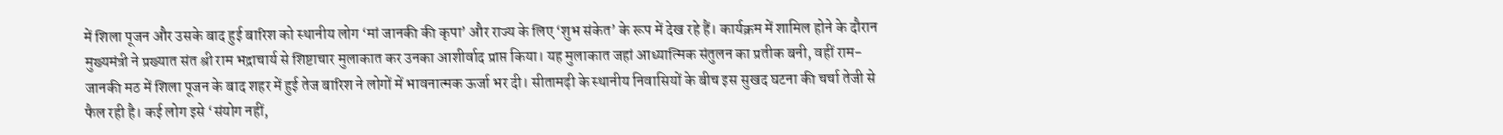में शिला पूजन और उसके बाद हुई बारिश को स्थानीय लोग ‘मां जानकी की कृपा’ और राज्य के लिए ‘शुभ संकेत’ के रूप में देख रहे हैं। कार्यक्रम में शामिल होने के दौरान मुख्यमंत्री ने प्रख्यात संत श्री राम भद्राचार्य से शिष्टाचार मुलाकात कर उनका आशीर्वाद प्राप्त किया। यह मुलाकात जहां आध्यात्मिक संतुलन का प्रतीक बनी, वहीं राम-जानकी मठ में शिला पूजन के बाद शहर में हुई तेज बारिश ने लोगों में भावनात्मक ऊर्जा भर दी। सीतामढ़ी के स्थानीय निवासियों के बीच इस सुखद घटना की चर्चा तेजी से फैल रही है। कई लोग इसे ‘संयोग नहीं,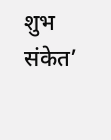शुभ संकेत’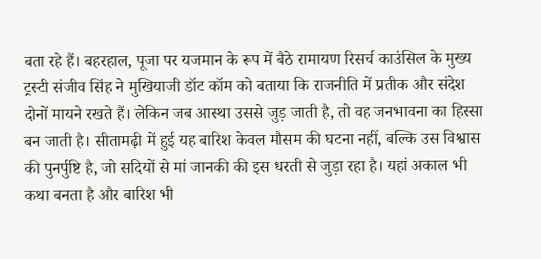बता रहे हैं। बहरहाल, पूजा पर यजमान के रूप में बैठे रामायण रिसर्च काउंसिल के मुख्य ट्रस्टी संजीव सिंह ने मुखियाजी डॉट कॉम को बताया कि राजनीति में प्रतीक और संदेश दोनों मायने रखते हैं। लेकिन जब आस्था उससे जुड़ जाती है, तो वह जनभावना का हिस्सा बन जाती है। सीतामढ़ी में हुई यह बारिश केवल मौसम की घटना नहीं, बल्कि उस विश्वास की पुनर्पुष्टि है, जो सदियों से मां जानकी की इस धरती से जुड़ा रहा है। यहां अकाल भी कथा बनता है और बारिश भी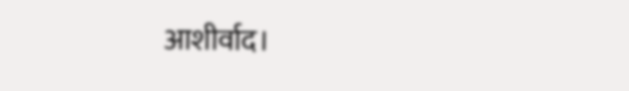आशीर्वाद।